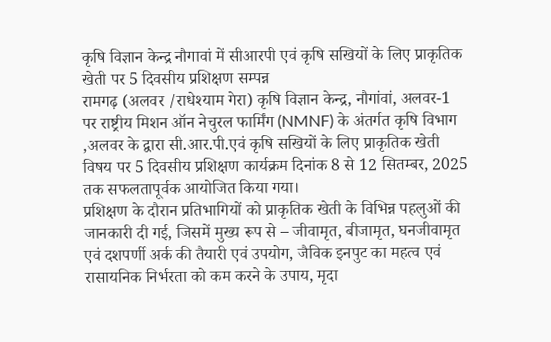कृषि विज्ञान केन्द्र नौगावां में सीआरपी एवं कृषि सखियों के लिए प्राकृतिक खेती पर 5 दिवसीय प्रशिक्षण सम्पन्न
रामगढ़ (अलवर /राधेश्याम गेरा) कृषि विज्ञान केन्द्र, नौगांवां, अलवर-1 पर राष्ट्रीय मिशन ऑन नेचुरल फार्मिंग (NMNF) के अंतर्गत कृषि विभाग ,अलवर के द्वारा सी.आर.पी.एवं कृषि सखियों के लिए प्राकृतिक खेती विषय पर 5 दिवसीय प्रशिक्षण कार्यक्रम दिनांक 8 से 12 सितम्बर, 2025 तक सफलतापूर्वक आयोजित किया गया।
प्रशिक्षण के दौरान प्रतिभागियों को प्राकृतिक खेती के विभिन्न पहलुओं की जानकारी दी गई, जिसमें मुख्य रूप से – जीवामृत, बीजामृत, घनजीवामृत एवं दशपर्णी अर्क की तैयारी एवं उपयोग, जैविक इनपुट का महत्व एवं रासायनिक निर्भरता को कम करने के उपाय, मृदा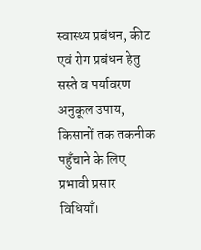स्वास्थ्य प्रबंधन, कीट एवं रोग प्रबंधन हेतु सस्ते व पर्यावरण अनुकूल उपाय, किसानों तक तकनीक पहुँचाने के लिए प्रभावी प्रसार विधियाँ।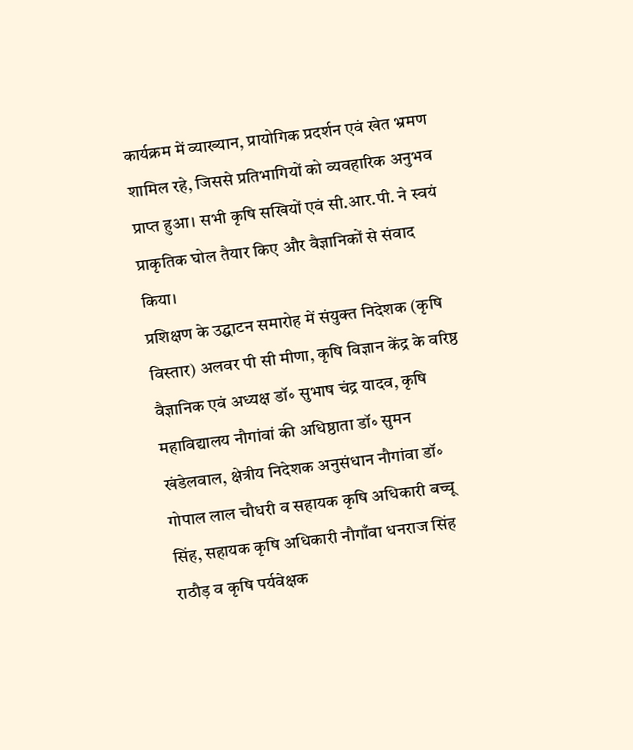कार्यक्रम में व्याख्यान, प्रायोगिक प्रदर्शन एवं खेत भ्रमण शामिल रहे, जिससे प्रतिभागियों को व्यवहारिक अनुभव प्राप्त हुआ। सभी कृषि सखियों एवं सी.आर.पी. ने स्वयं प्राकृतिक घोल तैयार किए और वैज्ञानिकों से संवाद किया।
प्रशिक्षण के उद्घाटन समारोह में संयुक्त निदेशक (कृषि विस्तार) अलवर पी सी मीणा, कृषि विज्ञान केंद्र के वरिष्ठ वैज्ञानिक एवं अध्यक्ष डॉ॰ सुभाष चंद्र यादव, कृषि महाविद्यालय नौगांवां की अधिष्ठाता डॉ॰ सुमन खंडेलवाल, क्षेत्रीय निदेशक अनुसंधान नौगांवा डॉ॰ गोपाल लाल चौधरी व सहायक कृषि अधिकारी बच्चू सिंह, सहायक कृषि अधिकारी नौगाँवा धनराज सिंह राठौड़ व कृषि पर्यवेक्षक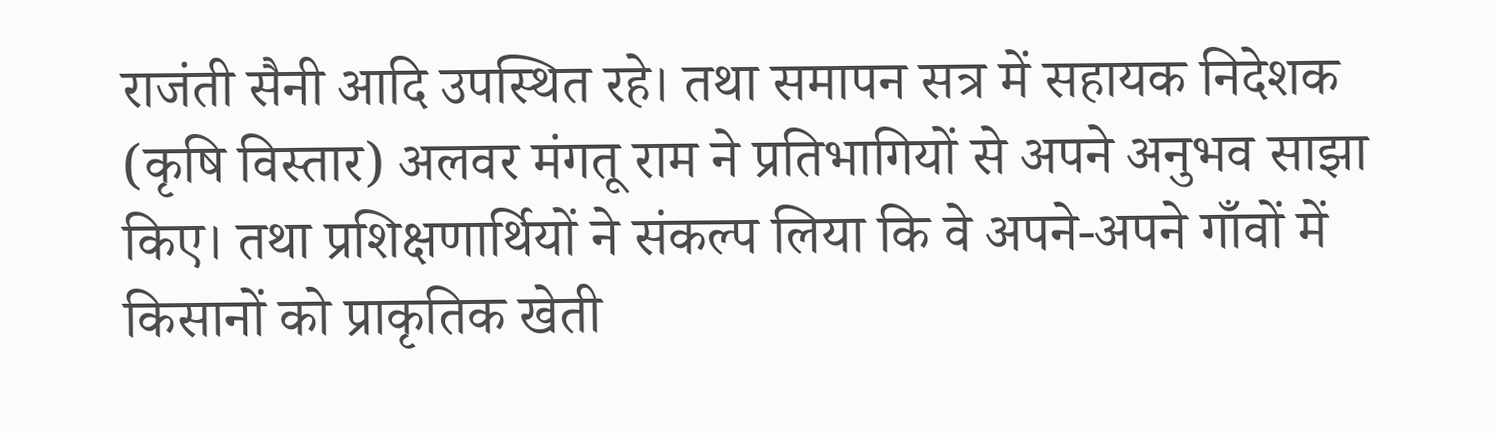राजंती सैनी आदि उपस्थित रहे। तथा समापन सत्र में सहायक निदेशक (कृषि विस्तार) अलवर मंगतू राम ने प्रतिभागियों से अपने अनुभव साझा किए। तथा प्रशिक्षणार्थियों ने संकल्प लिया कि वे अपने-अपने गाँवों में किसानों को प्राकृतिक खेती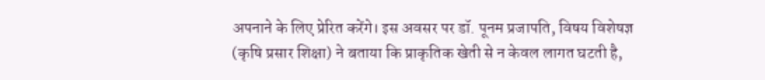अपनाने के लिए प्रेरित करेंगे। इस अवसर पर डॉ. पूनम प्रजापति, विषय विशेषज्ञ (कृषि प्रसार शिक्षा) ने बताया कि प्राकृतिक खेती से न केवल लागत घटती है,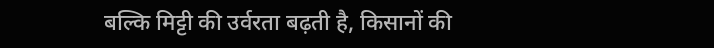बल्कि मिट्टी की उर्वरता बढ़ती है, किसानों की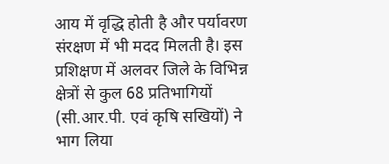आय में वृद्धि होती है और पर्यावरण संरक्षण में भी मदद मिलती है। इस प्रशिक्षण में अलवर जिले के विभिन्न क्षेत्रों से कुल 68 प्रतिभागियों (सी.आर.पी. एवं कृषि सखियों) ने भाग लिया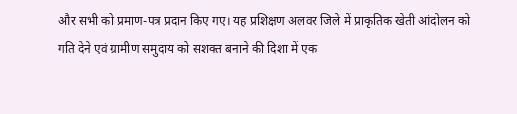और सभी को प्रमाण-पत्र प्रदान किए गए। यह प्रशिक्षण अलवर जिले में प्राकृतिक खेती आंदोलन को गति देने एवं ग्रामीण समुदाय को सशक्त बनाने की दिशा में एक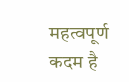महत्वपूर्ण कदम है